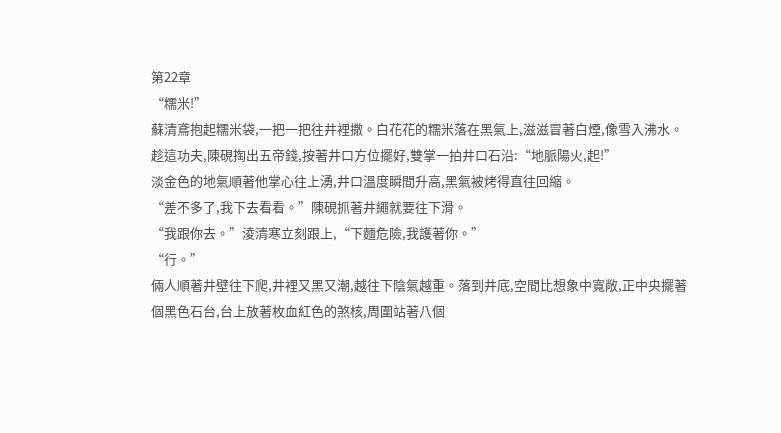第22章
“糯米!”
蘇清鳶抱起糯米袋,一把一把往井裡撒。白花花的糯米落在黑氣上,滋滋冒著白煙,像雪入沸水。
趁這功夫,陳硯掏出五帝錢,按著井口方位擺好,雙掌一拍井口石沿:“地脈陽火,起!”
淡金色的地氣順著他掌心往上湧,井口溫度瞬間升高,黑氣被烤得直往回縮。
“差不多了,我下去看看。”陳硯抓著井繩就要往下滑。
“我跟你去。”淩清寒立刻跟上,“下麵危險,我護著你。”
“行。”
倆人順著井壁往下爬,井裡又黑又潮,越往下陰氣越重。落到井底,空間比想象中寬敞,正中央擺著個黑色石台,台上放著枚血紅色的煞核,周圍站著八個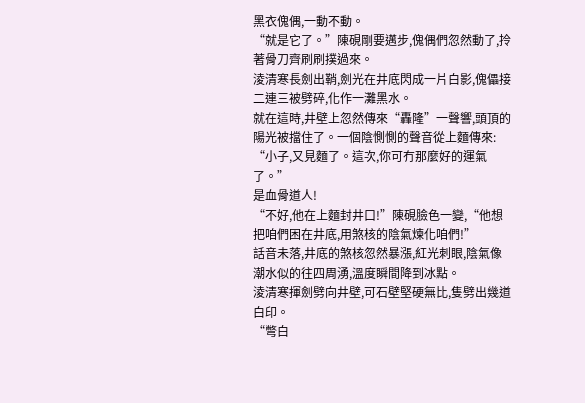黑衣傀偶,一動不動。
“就是它了。”陳硯剛要邁步,傀偶們忽然動了,拎著骨刀齊刷刷撲過來。
淩清寒長劍出鞘,劍光在井底閃成一片白影,傀儡接二連三被劈碎,化作一灘黑水。
就在這時,井壁上忽然傳來“轟隆”一聲響,頭頂的陽光被擋住了。一個陰惻惻的聲音從上麵傳來:
“小子,又見麵了。這次,你可冇那麼好的運氣了。”
是血骨道人!
“不好,他在上麵封井口!”陳硯臉色一變,“他想把咱們困在井底,用煞核的陰氣煉化咱們!”
話音未落,井底的煞核忽然暴漲,紅光刺眼,陰氣像潮水似的往四周湧,溫度瞬間降到冰點。
淩清寒揮劍劈向井壁,可石壁堅硬無比,隻劈出幾道白印。
“彆白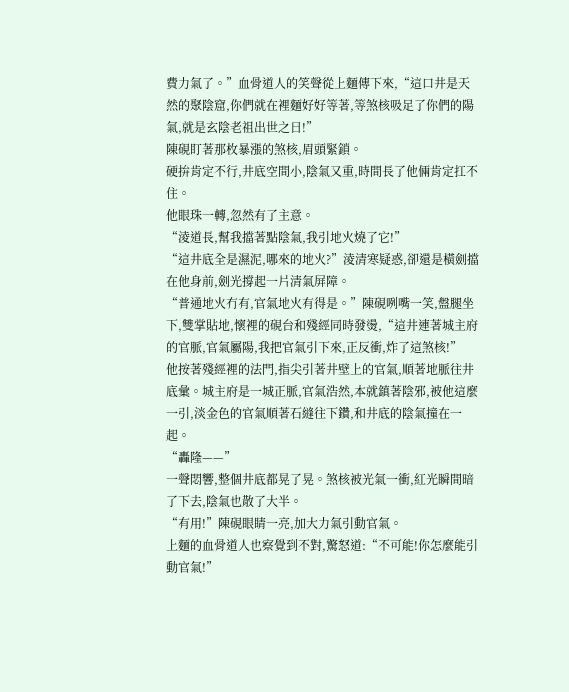費力氣了。”血骨道人的笑聲從上麵傳下來,“這口井是天然的聚陰窟,你們就在裡麵好好等著,等煞核吸足了你們的陽氣,就是玄陰老祖出世之日!”
陳硯盯著那枚暴漲的煞核,眉頭緊鎖。
硬拚肯定不行,井底空間小,陰氣又重,時間長了他倆肯定扛不住。
他眼珠一轉,忽然有了主意。
“淩道長,幫我擋著點陰氣,我引地火燒了它!”
“這井底全是濕泥,哪來的地火?”淩清寒疑惑,卻還是橫劍擋在他身前,劍光撐起一片清氣屏障。
“普通地火冇有,官氣地火有得是。”陳硯咧嘴一笑,盤腿坐下,雙掌貼地,懷裡的硯台和殘經同時發燙,“這井連著城主府的官脈,官氣屬陽,我把官氣引下來,正反衝,炸了這煞核!”
他按著殘經裡的法門,指尖引著井壁上的官氣,順著地脈往井底彙。城主府是一城正脈,官氣浩然,本就鎮著陰邪,被他這麼一引,淡金色的官氣順著石縫往下鑽,和井底的陰氣撞在一起。
“轟隆——”
一聲悶響,整個井底都晃了晃。煞核被光氣一衝,紅光瞬間暗了下去,陰氣也散了大半。
“有用!”陳硯眼睛一亮,加大力氣引動官氣。
上麵的血骨道人也察覺到不對,驚怒道:“不可能!你怎麼能引動官氣!”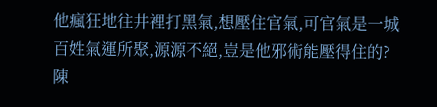他瘋狂地往井裡打黑氣,想壓住官氣,可官氣是一城百姓氣運所聚,源源不絕,豈是他邪術能壓得住的?
陳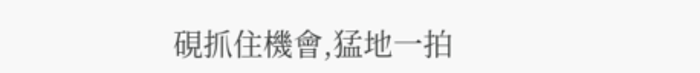硯抓住機會,猛地一拍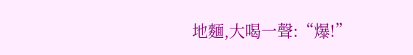地麵,大喝一聲:“爆!”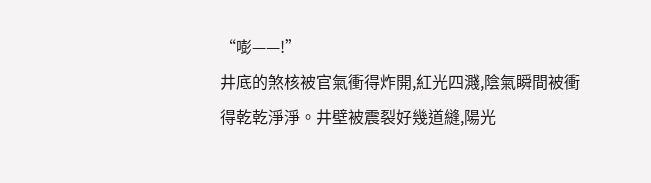“嘭——!”
井底的煞核被官氣衝得炸開,紅光四濺,陰氣瞬間被衝得乾乾淨淨。井壁被震裂好幾道縫,陽光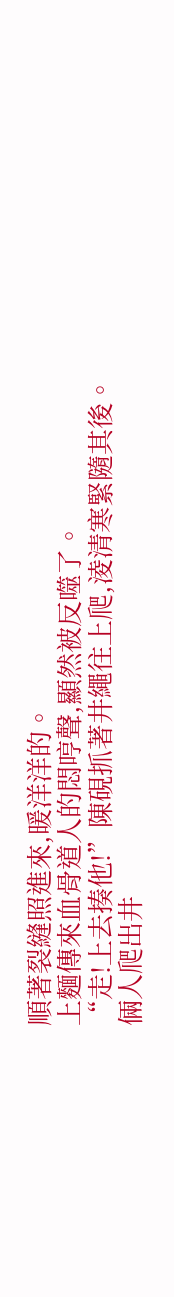順著裂縫照進來,暖洋洋的。
上麵傳來血骨道人的悶哼聲,顯然被反噬了。
“走!上去揍他!”陳硯抓著井繩往上爬,淩清寒緊隨其後。
倆人爬出井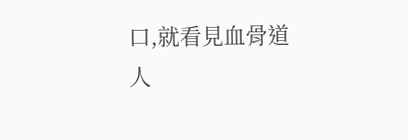口,就看見血骨道人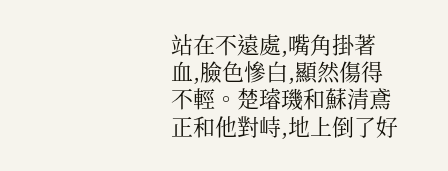站在不遠處,嘴角掛著血,臉色慘白,顯然傷得不輕。楚璿璣和蘇清鳶正和他對峙,地上倒了好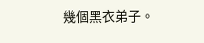幾個黑衣弟子。